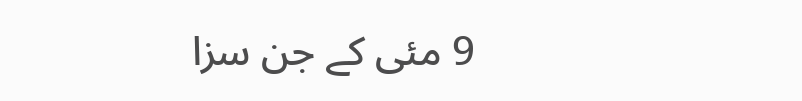9 مئی کے جن سزا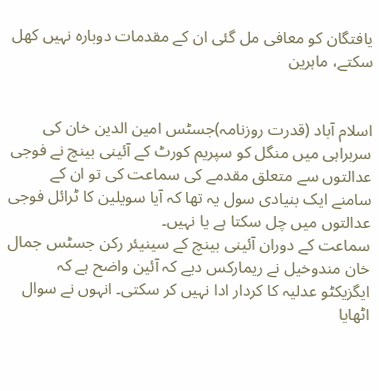یافتگان کو معافی مل گئی ان کے مقدمات دوبارہ نہیں کھل سکتے، ماہرین


اسلام آباد (قدرت روزنامہ)جسٹس امین الدین خان کی سربراہی میں منگل کو سپریم کورٹ کے آئینی بینچ نے فوجی عدالتوں سے متعلق مقدمے کی سماعت کی تو ان کے سامنے ایک بنیادی سول یہ تھا کہ آیا سویلین کا ٹرائل فوجی عدالتوں میں چل سکتا ہے یا نہیں۔
سماعت کے دوران آئینی بینچ کے سینیئر رکن جسٹس جمال خان مندوخیل نے ریمارکس دیے کہ آئین واضح ہے کہ ایگزیکٹو عدلیہ کا کردار ادا نہیں کر سکتی۔ انہوں نے سوال اٹھایا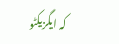کہ ایگزیکٹو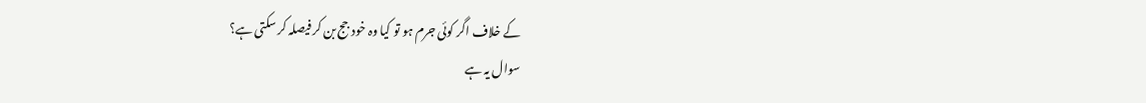کے خلاف اگر کوئی جرم ہو تو کیا وہ خود جج بن کر فیصلہ کر سکتی ہے؟
سوال یہ ہے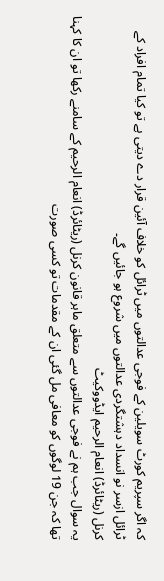کہ اگر سپریم کورٹ سویلین کے فوجی عدالتوں میں ٹرائل کو خلاف آئین قرار دے دیتی ہے تو کیا تمام افراد کے ٹرائل ازسر نو انسداد دہشتگردی عدالتوں میں شروع ہو جائیں گے۔
کرنل (ریٹائرڈ) انعام الرحیم ایڈووکیٹ
یہ سوال جب ہم نے فوجی عدالتوں سے متعلق ماہر قانون کرنل (ریٹائرڈ) انعام الرحیم کے سامنے رکھا تو ان کا کہنا تھا کہ جن 19 لوگوں کو معافی مل گئی ان کے مقدمات تو کسی صورت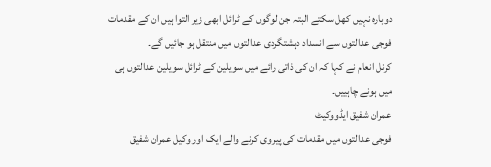دوبارہ نہیں کھل سکتے البتہ جن لوگوں کے ٹرائل ابھی زیر التوا ہیں ان کے مقدمات فوجی عدالتوں سے انسداد دہشتگردی عدالتوں میں منتقل ہو جائیں گے۔
کرنل انعام نے کہا کہ ان کی ذاتی رائے میں سویلین کے ٹرائل سویلین عدالتوں ہی میں ہونے چاہییں۔
عمران شفیق ایڈووکیٹ
فوجی عدالتوں میں مقدمات کی پیروی کرنے والے ایک اور وکیل عمران شفیق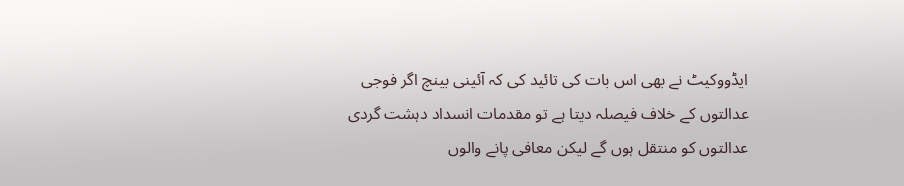ایڈووکیٹ نے بھی اس بات کی تائید کی کہ آئینی بینچ اگر فوجی عدالتوں کے خلاف فیصلہ دیتا ہے تو مقدمات انسداد دہشت گردی عدالتوں کو منتقل ہوں گے لیکن معافی پانے والوں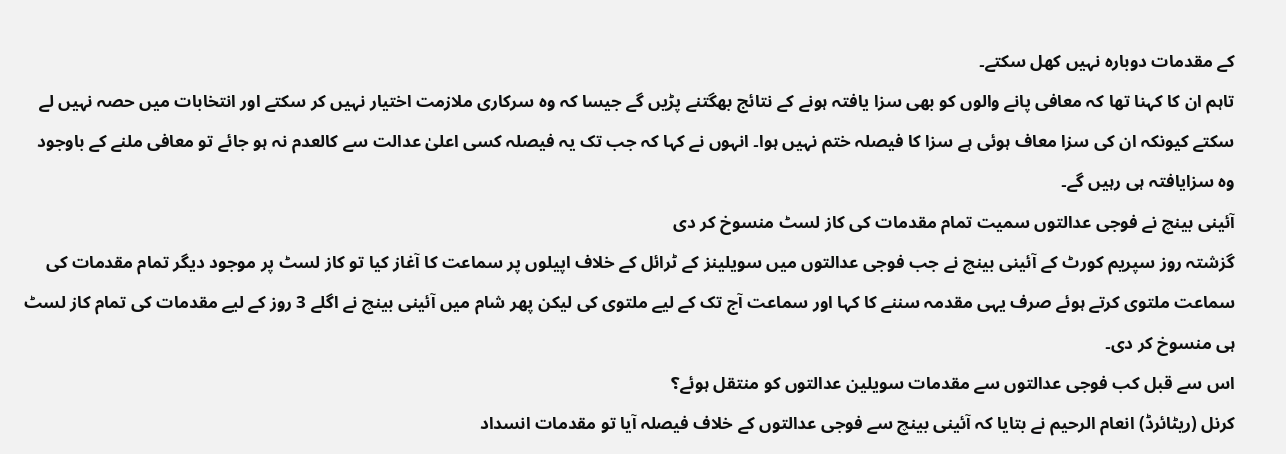کے مقدمات دوبارہ نہیں کھل سکتے۔
تاہم ان کا کہنا تھا کہ معافی پانے والوں کو بھی سزا یافتہ ہونے کے نتائج بھگتنے پڑیں گے جیسا کہ وہ سرکاری ملازمت اختیار نہیں کر سکتے اور انتخابات میں حصہ نہیں لے سکتے کیونکہ ان کی سزا معاف ہوئی ہے سزا کا فیصلہ ختم نہیں ہوا۔ انہوں نے کہا کہ جب تک یہ فیصلہ کسی اعلیٰ عدالت سے کالعدم نہ ہو جائے تو معافی ملنے کے باوجود وہ سزایافتہ ہی رہیں گے۔
آئینی بینچ نے فوجی عدالتوں سمیت تمام مقدمات کی کاز لسٹ منسوخ کر دی
گزشتہ روز سپریم کورٹ کے آئینی بینچ نے جب فوجی عدالتوں میں سویلینز کے ٹرائل کے خلاف اپیلوں پر سماعت کا آغاز کیا تو کاز لسٹ پر موجود دیگر تمام مقدمات کی سماعت ملتوی کرتے ہوئے صرف یہی مقدمہ سننے کا کہا اور سماعت آج تک کے لیے ملتوی کی لیکن پھر شام میں آئینی بینچ نے اگلے 3 روز کے لیے مقدمات کی تمام کاز لسٹ ہی منسوخ کر دی۔
اس سے قبل کب فوجی عدالتوں سے مقدمات سویلین عدالتوں کو منتقل ہوئے؟
کرنل (ریٹائرڈ) انعام الرحیم نے بتایا کہ آئینی بینچ سے فوجی عدالتوں کے خلاف فیصلہ آیا تو مقدمات انسداد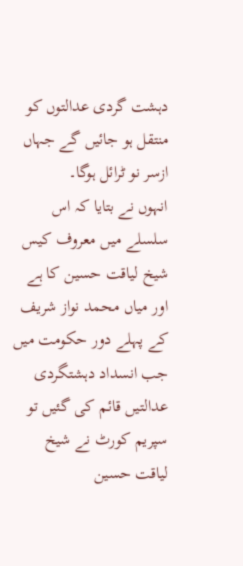دہشت گردی عدالتوں کو منتقل ہو جائیں گے جہاں ازسر نو ٹرائل ہوگا۔
انہوں نے بتایا کہ اس سلسلے میں معروف کیس شیخ لیاقت حسین کا ہے اور میاں محمد نواز شریف کے پہلے دور حکومت میں جب انسداد دہشتگردی عدالتیں قائم کی گئیں تو سپریم کورٹ نے شیخ لیاقت حسین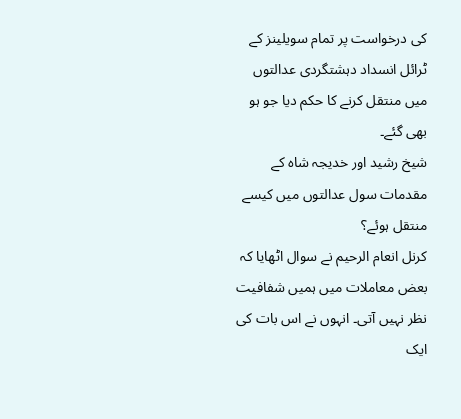کی درخواست پر تمام سویلینز کے ٹرائل انسداد دہشتگردی عدالتوں میں منتقل کرنے کا حکم دیا جو ہو بھی گئے۔
شیخ رشید اور خدیجہ شاہ کے مقدمات سول عدالتوں میں کیسے منتقل ہوئے؟
کرنل انعام الرحیم نے سوال اٹھایا کہ بعض معاملات میں ہمیں شفافیت نظر نہیں آتی۔ انہوں نے اس بات کی ایک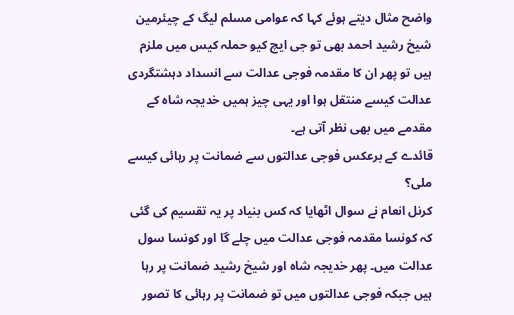واضح مثال دیتے ہوئے کہا کہ عوامی مسلم لیگ کے چیئرمین شیخ رشید احمد بھی تو جی ایچ کیو حملہ کیس میں ملزم ہیں تو پھر ان کا مقدمہ فوجی عدالت سے انسداد دہشتگردی عدالت کیسے منتقل ہوا اور یہی چیز ہمیں خدیجہ شاہ کے مقدمے میں بھی نظر آتی ہے۔
قائدے کے برعکس فوجی عدالتوں سے ضمانت پر رہائی کیسے ملی؟
کرنل انعام نے سوال اٹھایا کہ کس بنیاد پر یہ تقسیم کی گئی کہ کونسا مقدمہ فوجی عدالت میں چلے گا اور کونسا سول عدالت میں۔ پھر خدیجہ شاہ اور شیخ رشید ضمانت پر رہا ہیں جبکہ فوجی عدالتوں میں تو ضمانت پر رہائی کا تصور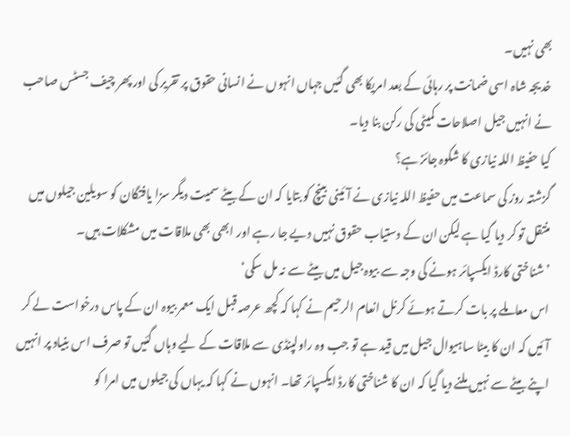بھی نہیں۔
خدیجہ شاہ اسی ضمانت پر رہائی کے بعد امریکا بھی گئیں جہاں انہوں نے انسانی حقوق پر تقریر کی اور پھر چیف جسٹس صاحب نے انہیں جیل اصلاحات کمیٹی کی رکن بنا دیا۔
کیا حفیظ اللہ نیازی کا شکوہ جائز ہے؟
گزشتہ روز کی سماعت میں حفیظ اللہ نیازی نے آئینی بینچ کو بتایا کہ ان کے بیٹے سمیت دیگر سزا یافتگان کو سویلین جیلوں میں منتقل تو کر دیا گیا ہے لیکن ان کے دستیاب حقوق نہیں دیے جا رہے اور ابھی بھی ملاقات میں مشکلات ہیں۔
’شناختی کارڈ ایکسپائر ہونے کی وجہ سے بیوہ جیل میں بیٹے سے نہ مل سکی‘
اس معاملے پر بات کرتے ہوئے کرنل انعام الرحیم نے کہا کہ کچھ عرصہ قبل ایک معمر بیوہ ان کے پاس درخواست لے کر آئیں کہ ان کا بیٹا ساہیوال جیل میں قید ہے تو جب وہ راولپنڈی سے ملاقات کے لیے وہاں گئیں تو صرف اس بنیاد پر انہیں اپنے بیٹے سے نہیں ملنے دیا گیا کہ ان کا شناختی کارڈ ایکسپائر تھا۔ انہوں نے کہا کہ یہاں کی جیلوں میں امرا کو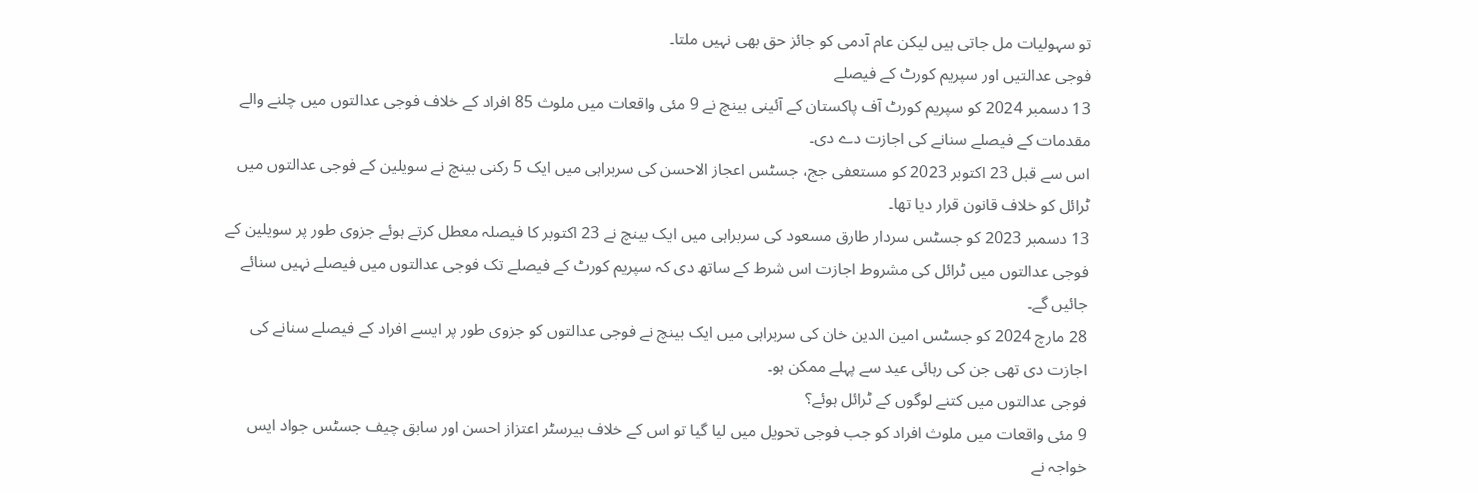تو سہولیات مل جاتی ہیں لیکن عام آدمی کو جائز حق بھی نہیں ملتا۔
فوجی عدالتیں اور سپریم کورٹ کے فیصلے
13 دسمبر 2024 کو سپریم کورٹ آف پاکستان کے آئینی بینچ نے 9 مئی واقعات میں ملوث 85 افراد کے خلاف فوجی عدالتوں میں چلنے والے مقدمات کے فیصلے سنانے کی اجازت دے دی۔
اس سے قبل 23 اکتوبر 2023 کو مستعفی جج، جسٹس اعجاز الاحسن کی سربراہی میں ایک 5 رکنی بینچ نے سویلین کے فوجی عدالتوں میں ٹرائل کو خلاف قانون قرار دیا تھا۔
13 دسمبر 2023 کو جسٹس سردار طارق مسعود کی سربراہی میں ایک بینچ نے 23 اکتوبر کا فیصلہ معطل کرتے ہوئے جزوی طور پر سویلین کے فوجی عدالتوں میں ٹرائل کی مشروط اجازت اس شرط کے ساتھ دی کہ سپریم کورٹ کے فیصلے تک فوجی عدالتوں میں فیصلے نہیں سنائے جائیں گے۔
28 مارچ 2024 کو جسٹس امین الدین خان کی سربراہی میں ایک بینچ نے فوجی عدالتوں کو جزوی طور پر ایسے افراد کے فیصلے سنانے کی اجازت دی تھی جن کی رہائی عید سے پہلے ممکن ہو۔
فوجی عدالتوں میں کتنے لوگوں کے ٹرائل ہوئے؟
9 مئی واقعات میں ملوث افراد کو جب فوجی تحویل میں لیا گیا تو اس کے خلاف بیرسٹر اعتزاز احسن اور سابق چیف جسٹس جواد ایس خواجہ نے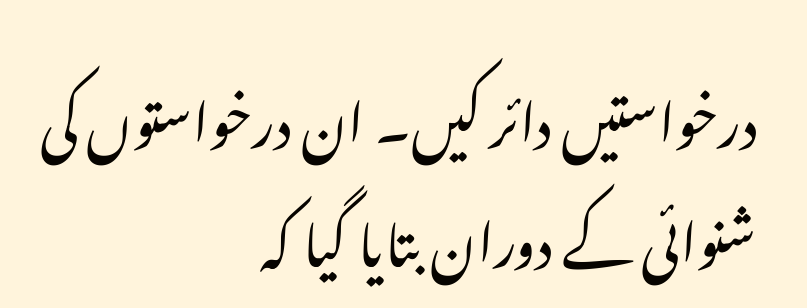درخواستیں دائر کیں۔ ان درخواستوں کی شنوائی کے دوران بتایا گیا کہ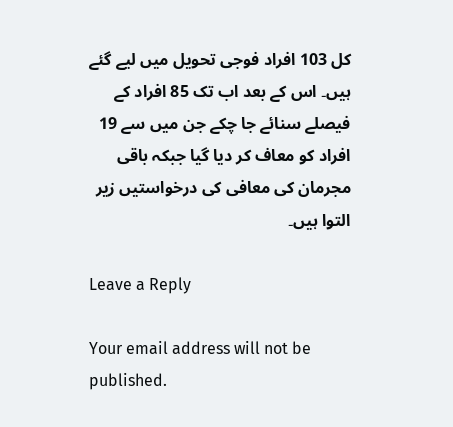کل 103 افراد فوجی تحویل میں لیے گئے ہیں۔ اس کے بعد اب تک 85 افراد کے فیصلے سنائے جا چکے جن میں سے 19 افراد کو معاف کر دیا گیا جبکہ باقی مجرمان کی معافی کی درخواستیں زیر التوا ہیں۔

Leave a Reply

Your email address will not be published.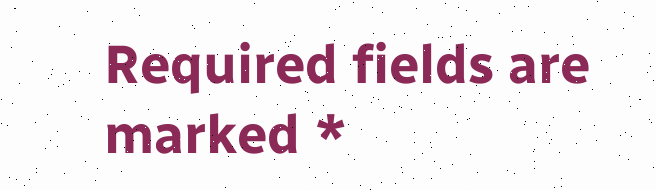Required fields are marked *